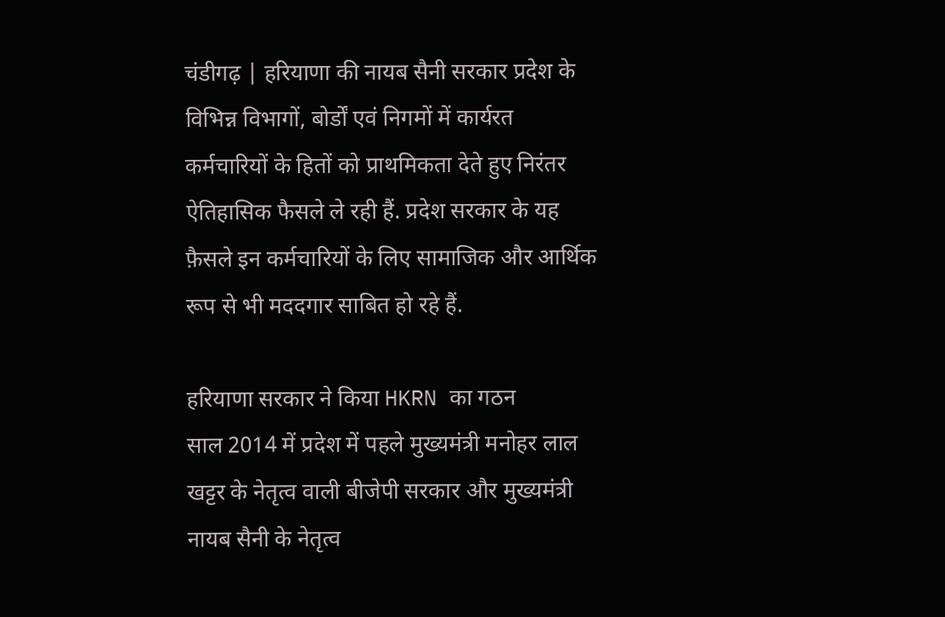चंडीगढ़ | हरियाणा की नायब सैनी सरकार प्रदेश के विभिन्न विभागों, बोर्डों एवं निगमों में कार्यरत कर्मचारियों के हितों को प्राथमिकता देते हुए निरंतर ऐतिहासिक फैसले ले रही हैं. प्रदेश सरकार के यह फ़ैसले इन कर्मचारियों के लिए सामाजिक और आर्थिक रूप से भी मददगार साबित हो रहे हैं.

हरियाणा सरकार ने किया HKRN का गठन
साल 2014 में प्रदेश में पहले मुख्यमंत्री मनोहर लाल खट्टर के नेतृत्व वाली बीजेपी सरकार और मुख्यमंत्री नायब सैनी के नेतृत्व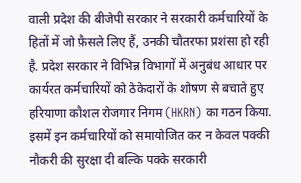वाली प्रदेश की बीजेपी सरकार ने सरकारी कर्मचारियों के हितों में जो फ़ैसले लिए हैं, उनकी चौतरफा प्रशंसा हो रही है. प्रदेश सरकार ने विभिन्न विभागों में अनुबंध आधार पर कार्यरत कर्मचारियों को ठेकेदारों के शोषण से बचाते हुए हरियाणा कौशल रोजगार निगम (HKRN) का गठन किया.
इसमें इन कर्मचारियों को समायोजित कर न केवल पक्की नौकरी की सुरक्षा दी बल्कि पक्के सरकारी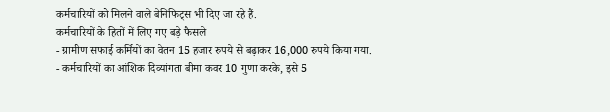कर्मचारियों को मिलने वाले बेनिफिट्स भी दिए जा रहे हैं.
कर्मचारियों के हितों में लिए गए बड़े फैसले
- ग्रामीण सफाई कर्मियों का वेतन 15 हजार रुपये से बढ़ाकर 16,000 रुपये किया गया.
- कर्मचारियों का आंशिक दिव्यांगता बीमा कवर 10 गुणा करके, इसे 5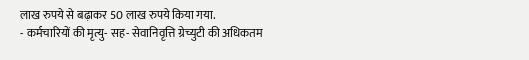लाख रुपये से बढ़ाकर 50 लाख रुपये किया गया.
- कर्मचारियों की मृत्यु- सह- सेवानिवृत्ति ग्रेच्युटी की अधिकतम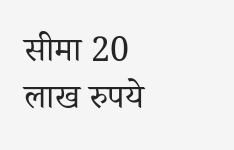सीमा 20 लाख रुपये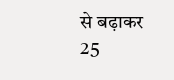से बढ़ाकर 25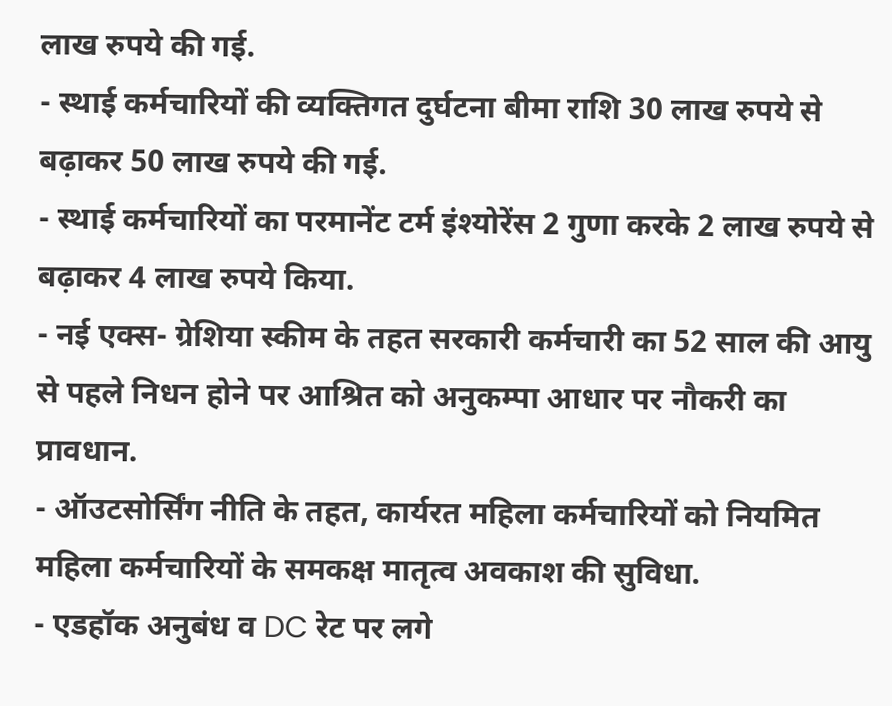लाख रुपये की गई.
- स्थाई कर्मचारियों की व्यक्तिगत दुर्घटना बीमा राशि 30 लाख रुपये से बढ़ाकर 50 लाख रुपये की गई.
- स्थाई कर्मचारियों का परमानेंट टर्म इंश्योरेंस 2 गुणा करके 2 लाख रुपये से बढ़ाकर 4 लाख रुपये किया.
- नई एक्स- ग्रेशिया स्कीम के तहत सरकारी कर्मचारी का 52 साल की आयु से पहले निधन होने पर आश्रित को अनुकम्पा आधार पर नौकरी का प्रावधान.
- ऑउटसोर्सिंग नीति के तहत, कार्यरत महिला कर्मचारियों को नियमित महिला कर्मचारियों के समकक्ष मातृत्व अवकाश की सुविधा.
- एडहॉक अनुबंध व DC रेट पर लगे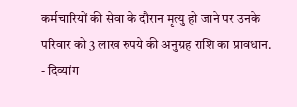कर्मचारियों की सेवा के दौरान मृत्यु हो जाने पर उनके परिवार को 3 लाख रुपये की अनुग्रह राशि का प्रावधान.
- दिव्यांग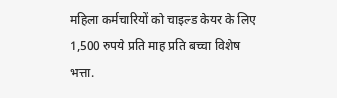महिला कर्मचारियों को चाइल्ड केयर के लिए 1,500 रुपये प्रति माह प्रति बच्चा विशेष भत्ता.